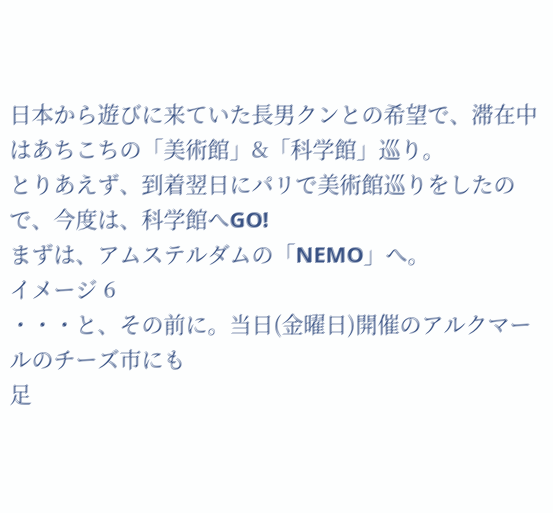日本から遊びに来ていた長男クンとの希望で、滞在中はあちこちの「美術館」&「科学館」巡り。
とりあえず、到着翌日にパリで美術館巡りをしたので、今度は、科学館へGO!
まずは、アムステルダムの「NEMO」へ。
イメージ 6
・・・と、その前に。当日(金曜日)開催のアルクマールのチーズ市にも
足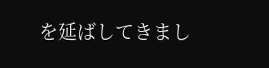を延ばしてきまし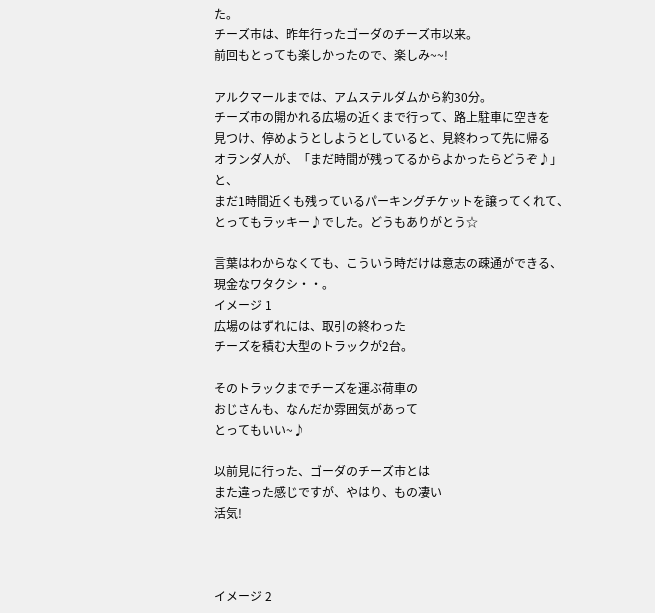た。
チーズ市は、昨年行ったゴーダのチーズ市以来。
前回もとっても楽しかったので、楽しみ~~!

アルクマールまでは、アムステルダムから約30分。
チーズ市の開かれる広場の近くまで行って、路上駐車に空きを
見つけ、停めようとしようとしていると、見終わって先に帰る
オランダ人が、「まだ時間が残ってるからよかったらどうぞ♪」と、
まだ1時間近くも残っているパーキングチケットを譲ってくれて、
とってもラッキー♪でした。どうもありがとう☆

言葉はわからなくても、こういう時だけは意志の疎通ができる、
現金なワタクシ・・。
イメージ 1
広場のはずれには、取引の終わった
チーズを積む大型のトラックが2台。

そのトラックまでチーズを運ぶ荷車の
おじさんも、なんだか雰囲気があって
とってもいい~♪

以前見に行った、ゴーダのチーズ市とは
また違った感じですが、やはり、もの凄い
活気!



イメージ 2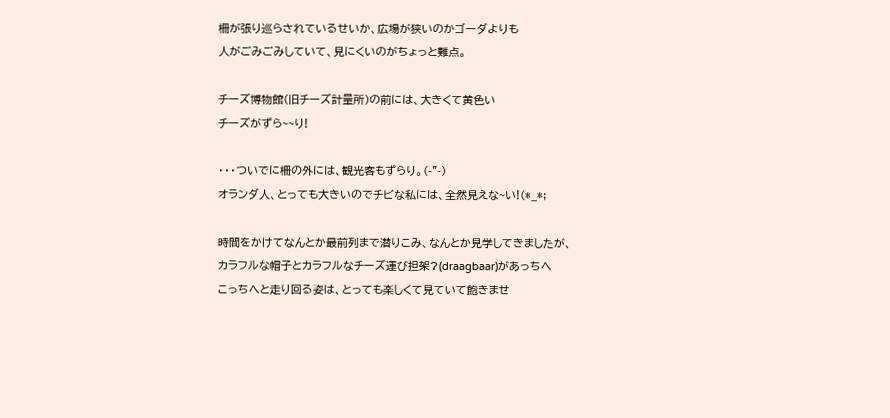柵が張り巡らされているせいか、広場が狭いのかゴーダよりも
人がごみごみしていて、見にくいのがちょっと難点。

チーズ博物館(旧チーズ計量所)の前には、大きくて黄色い
チーズがずら~~り!

・・・ついでに柵の外には、観光客もずらり。(-"-)
オランダ人、とっても大きいのでチビな私には、全然見えな~い!(*_*;

時間をかけてなんとか最前列まで潜りこみ、なんとか見学してきましたが、
カラフルな帽子とカラフルなチーズ運び担架?(draagbaar)があっちへ
こっちへと走り回る姿は、とっても楽しくて見ていて飽きませ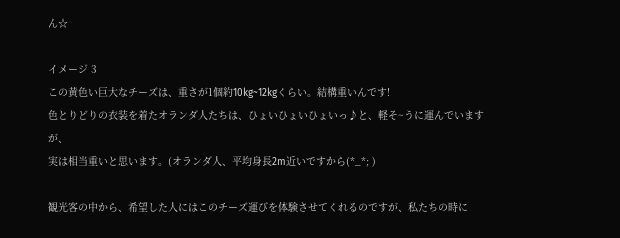ん☆

イメージ 3
この黄色い巨大なチーズは、重さが1個約10kg~12kgくらい。結構重いんです!
色とりどりの衣装を着たオランダ人たちは、ひょいひょいひょいっ♪と、軽そ~うに運んでいますが、
実は相当重いと思います。(オランダ人、平均身長2m近いですから(*_*; )

観光客の中から、希望した人にはこのチーズ運びを体験させてくれるのですが、私たちの時に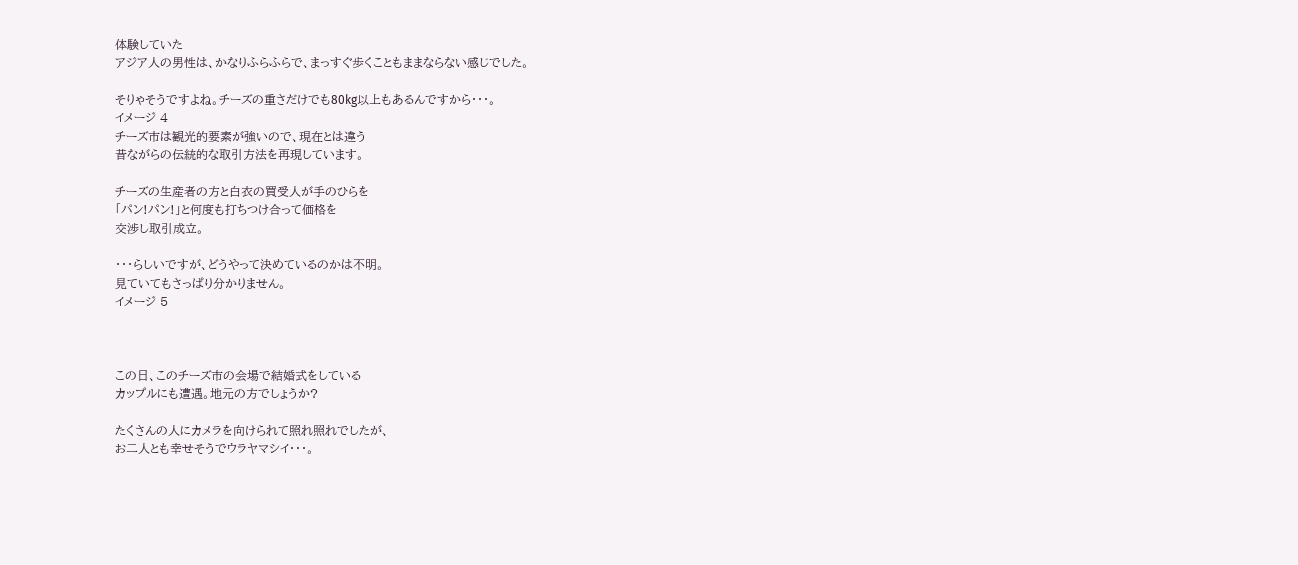体験していた
アジア人の男性は、かなりふらふらで、まっすぐ歩くこともままならない感じでした。

そりゃそうですよね。チーズの重さだけでも80kg以上もあるんですから・・・。
イメージ 4
チーズ市は観光的要素が強いので、現在とは違う
昔ながらの伝統的な取引方法を再現しています。

チーズの生産者の方と白衣の買受人が手のひらを
「パン!パン!」と何度も打ちつけ合って価格を
交渉し取引成立。

・・・らしいですが、どうやって決めているのかは不明。
見ていてもさっぱり分かりません。
イメージ 5



この日、このチーズ市の会場で結婚式をしている
カップルにも遭遇。地元の方でしょうか?

たくさんの人にカメラを向けられて照れ照れでしたが、
お二人とも幸せそうでウラヤマシイ・・・。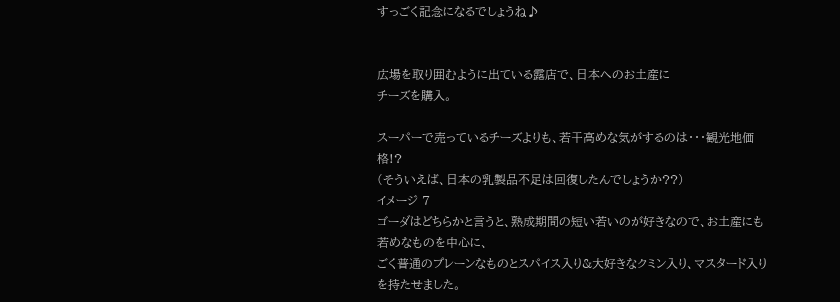すっごく記念になるでしょうね♪


広場を取り囲むように出ている露店で、日本へのお土産に
チーズを購入。

スーパーで売っているチーズよりも、若干高めな気がするのは・・・観光地価格!?
(そういえば、日本の乳製品不足は回復したんでしょうか??)
イメージ 7
ゴーダはどちらかと言うと、熟成期間の短い若いのが好きなので、お土産にも若めなものを中心に、
ごく普通のプレーンなものとスパイス入り&大好きなクミン入り、マスタード入りを持たせました。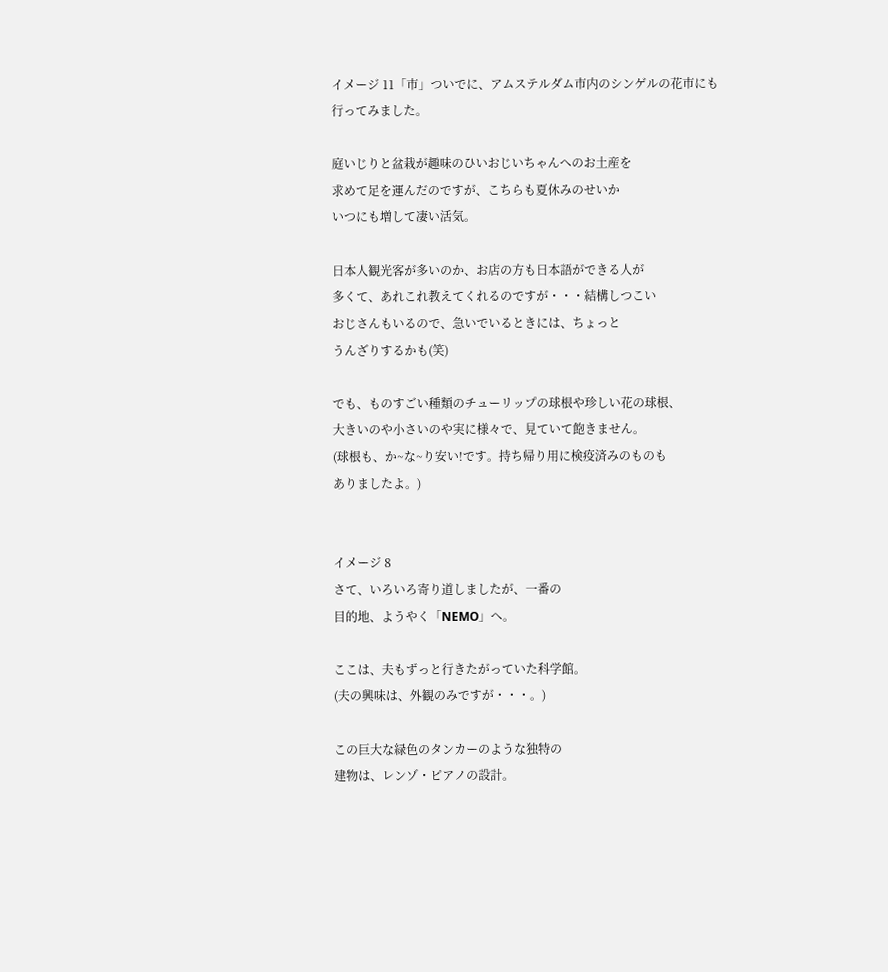イメージ 11「市」ついでに、アムステルダム市内のシンゲルの花市にも
行ってみました。

庭いじりと盆栽が趣味のひいおじいちゃんへのお土産を
求めて足を運んだのですが、こちらも夏休みのせいか
いつにも増して凄い活気。

日本人観光客が多いのか、お店の方も日本語ができる人が
多くて、あれこれ教えてくれるのですが・・・結構しつこい
おじさんもいるので、急いでいるときには、ちょっと
うんざりするかも(笑)

でも、ものすごい種類のチューリップの球根や珍しい花の球根、
大きいのや小さいのや実に様々で、見ていて飽きません。
(球根も、か~な~り安い!です。持ち帰り用に検疫済みのものも
ありましたよ。)


イメージ 8
さて、いろいろ寄り道しましたが、一番の
目的地、ようやく「NEMO」へ。

ここは、夫もずっと行きたがっていた科学館。
(夫の興味は、外観のみですが・・・。)

この巨大な緑色のタンカーのような独特の
建物は、レンゾ・ピアノの設計。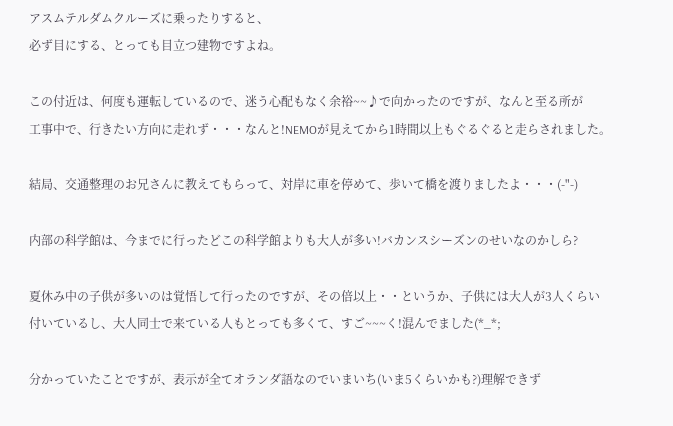アスムテルダムクルーズに乗ったりすると、
必ず目にする、とっても目立つ建物ですよね。

この付近は、何度も運転しているので、迷う心配もなく余裕~~♪で向かったのですが、なんと至る所が
工事中で、行きたい方向に走れず・・・なんと!NEMOが見えてから1時間以上もぐるぐると走らされました。

結局、交通整理のお兄さんに教えてもらって、対岸に車を停めて、歩いて橋を渡りましたよ・・・(-"-)

内部の科学館は、今までに行ったどこの科学館よりも大人が多い!バカンスシーズンのせいなのかしら?

夏休み中の子供が多いのは覚悟して行ったのですが、その倍以上・・というか、子供には大人が3人くらい
付いているし、大人同士で来ている人もとっても多くて、すご~~~く!混んでました(*_*;

分かっていたことですが、表示が全てオランダ語なのでいまいち(いま5くらいかも?)理解できず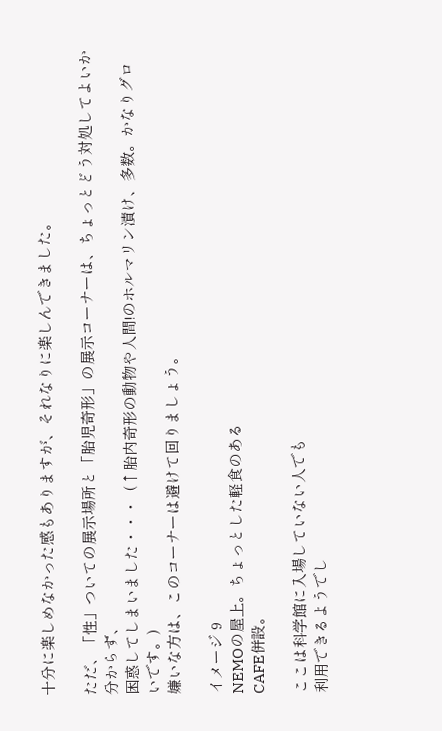十分に楽しめなかった感もありますが、それなりに楽しんできました。

ただ、「性」ついての展示場所と「胎児奇形」の展示コーナーは、ちょっとどう対処してよいか分からず、
困惑してしまいました・・・  (↑胎内奇形の動物や人間!のホルマリン漬け、多数。かなりグロいです。)
嫌いな方は、このコーナーは避けて回りましょう。

イメージ 9
NEMOの屋上。ちょっとした軽食のある
CAFE併設。

ここは科学館に入場していない人でも
利用できるようでし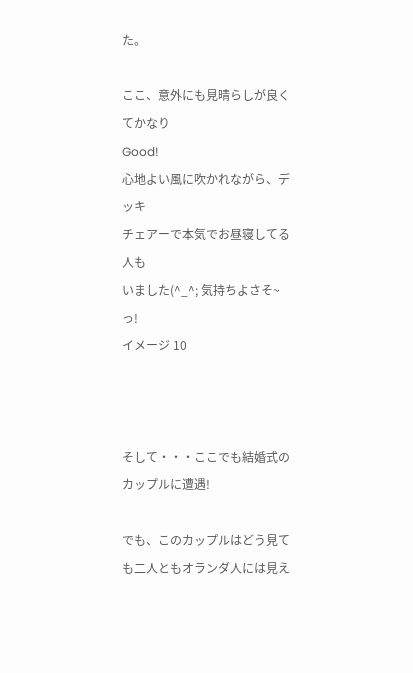た。

ここ、意外にも見晴らしが良くてかなり
Good!
心地よい風に吹かれながら、デッキ
チェアーで本気でお昼寝してる人も
いました(^_^; 気持ちよさそ~っ!
イメージ 10



そして・・・ここでも結婚式のカップルに遭遇!

でも、このカップルはどう見ても二人ともオランダ人には見え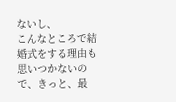ないし、
こんなところで結婚式をする理由も思いつかないので、きっと、最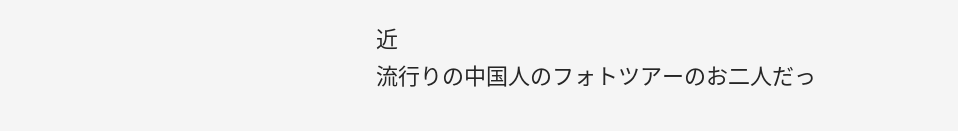近
流行りの中国人のフォトツアーのお二人だっ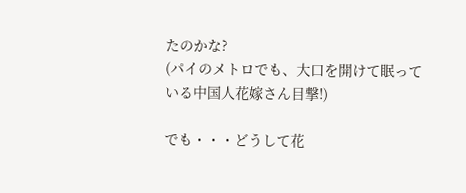たのかな?
(パイのメトロでも、大口を開けて眠っている中国人花嫁さん目撃!)

でも・・・どうして花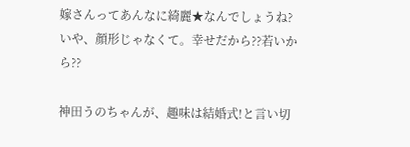嫁さんってあんなに綺麗★なんでしょうね?
いや、顔形じゃなくて。幸せだから??若いから??

神田うのちゃんが、趣味は結婚式!と言い切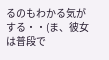るのもわかる気がする・・(ま、彼女は普段で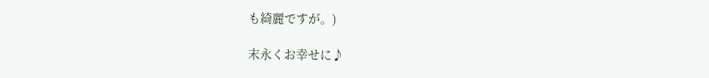も綺麗ですが。)

末永くお幸せに♪